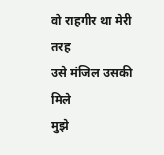वो राहगीर था मेरी तरह
उसे मंजिल उसकी मिले
मुझे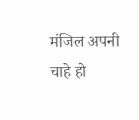मंजिल अपनी
चाहे हो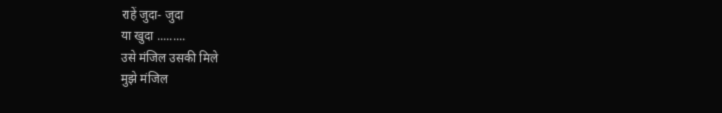राहें जुदा- जुदा
या खुदा .........
उसे मंजिल उसकी मिले
मुझे मंजिल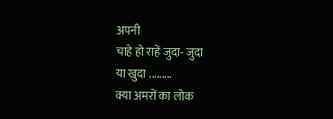अपनी
चाहे हो राहें जुदा- जुदा
या खुदा .........
क्या अमरों का लोक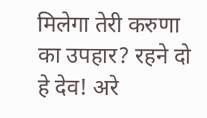मिलेगा तेरी करुणा का उपहार? रहने दो हे देव! अरे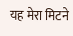यह मेरा मिटने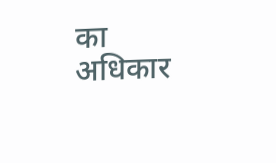का अधिकार